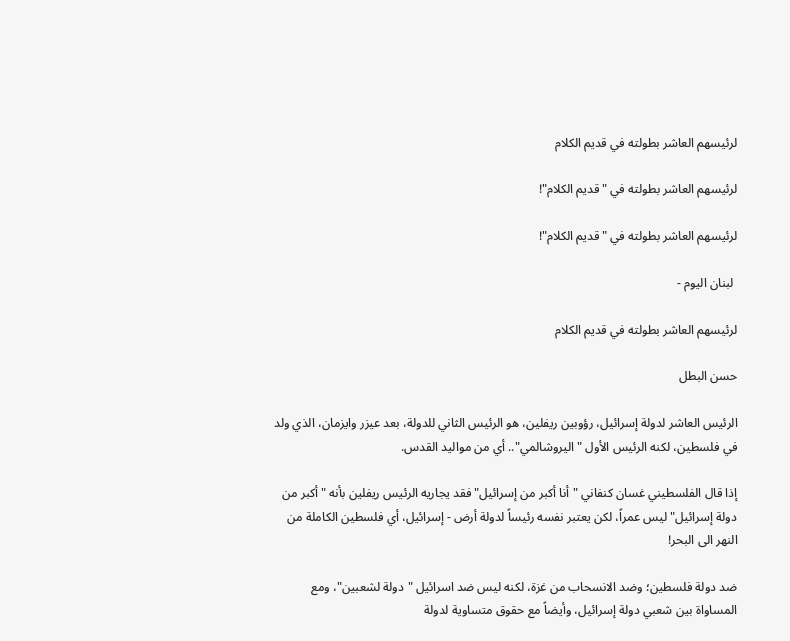لرئيسهم العاشر بطولته في قديم الكلام

لرئيسهم العاشر بطولته في "قديم الكلام"!

لرئيسهم العاشر بطولته في "قديم الكلام"!

 لبنان اليوم -

لرئيسهم العاشر بطولته في قديم الكلام

حسن البطل

الرئيس العاشر لدولة إسرائيل، رؤوبين ريفلين، هو الرئيس الثاني للدولة، بعد عيزر وايزمان، الذي ولد في فلسطين، لكنه الرئيس الأول "اليروشالمي".. أي من مواليد القدس.

إذا قال الفلسطيني غسان كنفاني "أنا أكبر من إسرائيل" فقد يجاريه الرئيس ريفلين بأنه "أكبر من دولة إسرائيل" ليس عمراً، لكن يعتبر نفسه رئيساً لدولة أرض - إسرائيل، أي فلسطين الكاملة من النهر الى البحر!

ضد دولة فلسطين؛ وضد الانسحاب من غزة، لكنه ليس ضد اسرائيل "دولة لشعبين"، ومع المساواة بين شعبي دولة إسرائيل، وأيضاً مع حقوق متساوية لدولة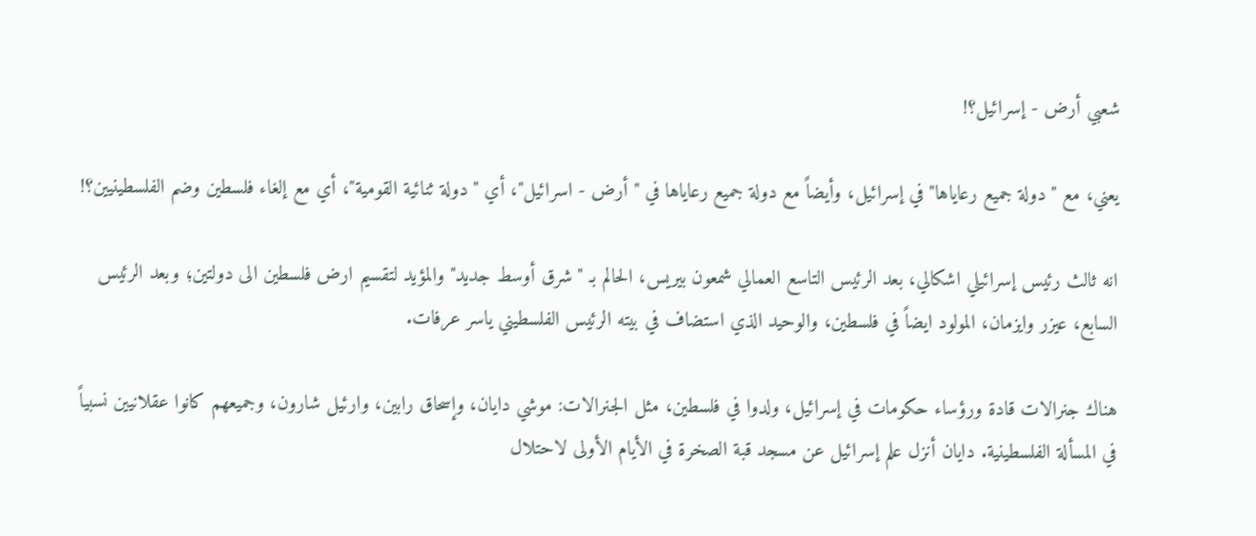شعبي أرض - إسرائيل؟!

يعني، مع "دولة جميع رعاياها" في إسرائيل، وأيضاً مع دولة جميع رعاياها في "أرض - اسرائيل"، أي "دولة ثنائية القومية"، أي مع إلغاء فلسطين وضم الفلسطينيين؟!

انه ثالث رئيس إسرائيلي اشكالي، بعد الرئيس التاسع العمالي شمعون بيريس، الحالم بـ "شرق أوسط جديد" والمؤيد لتقسيم ارض فلسطين الى دولتين؛ وبعد الرئيس السابع، عيزر وايزمان، المولود ايضاً في فلسطين، والوحيد الذي استضاف في بيته الرئيس الفلسطيني ياسر عرفات.

هناك جنرالات قادة ورؤساء حكومات في إسرائيل، ولدوا في فلسطين، مثل الجنرالات: موشي دايان، وإسحاق رابين، وارئيل شارون، وجميعهم كانوا عقلانيين نسبياً في المسألة الفلسطينية. دايان أنزل علم إسرائيل عن مسجد قبة الصخرة في الأيام الأولى لاحتلال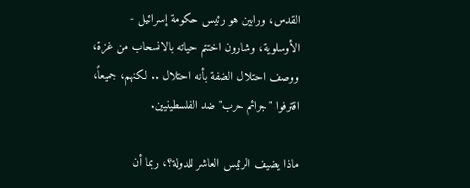القدس، ورابين هو رئيس حكومة إسرائيل - الأوسلوية، وشارون اختتم حياته بالانسحاب من غزة، ووصف احتلال الضفة بأنه احتلال .. لكنهم، جميعاً، اقترفوا "جرائم حرب" ضد الفلسطينيين.

ماذا يضيف الرئيس العاشر للدولة؟، ربما أن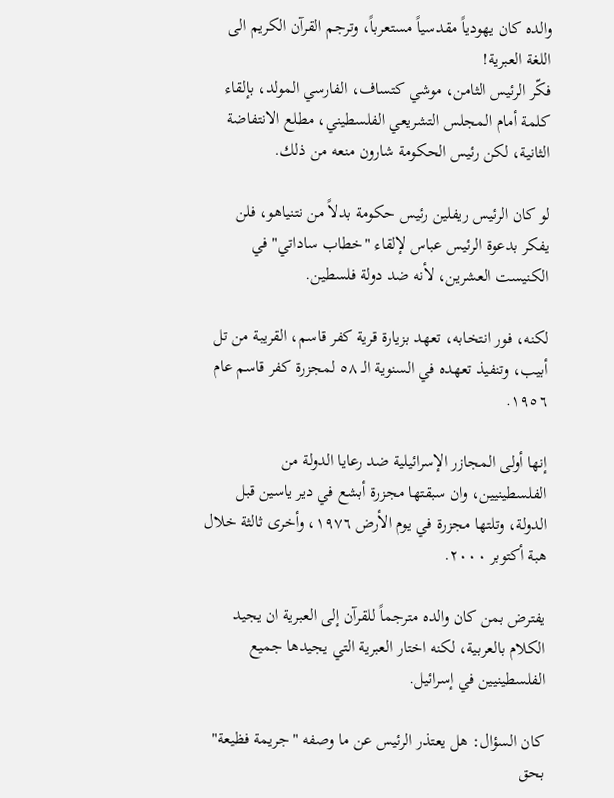والده كان يهودياً مقدسياً مستعرباً، وترجم القرآن الكريم الى اللغة العبرية!
فكّر الرئيس الثامن، موشي كتساف، الفارسي المولد، بإلقاء كلمة أمام المجلس التشريعي الفلسطيني، مطلع الانتفاضة الثانية، لكن رئيس الحكومة شارون منعه من ذلك.

لو كان الرئيس ريفلين رئيس حكومة بدلاً من نتنياهو، فلن يفكر بدعوة الرئيس عباس لإلقاء "خطاب ساداتي" في الكنيست العشرين، لأنه ضد دولة فلسطين.

لكنه، فور انتخابه، تعهد بزيارة قرية كفر قاسم، القريبة من تل أبيب، وتنفيذ تعهده في السنوية الـ ٥٨ لمجزرة كفر قاسم عام ١٩٥٦.

إنها أولى المجازر الإسرائيلية ضد رعايا الدولة من الفلسطينيين، وان سبقتها مجزرة أبشع في دير ياسين قبل الدولة، وتلتها مجزرة في يوم الأرض ١٩٧٦، وأخرى ثالثة خلال هبة أكتوبر ٢٠٠٠.

يفترض بمن كان والده مترجماً للقرآن إلى العبرية ان يجيد الكلام بالعربية، لكنه اختار العبرية التي يجيدها جميع الفلسطينيين في إسرائيل.

كان السؤال: هل يعتذر الرئيس عن ما وصفه "جريمة فظيعة" بحق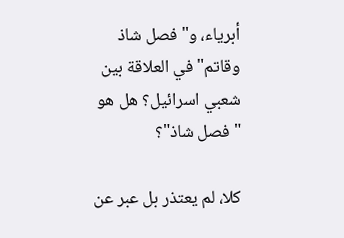أبرياء، و"فصل شاذ وقاتم" في العلاقة بين شعبي اسرائيل؟ هل هو "فصل شاذ"؟

كلا، لم يعتذر بل عبر عن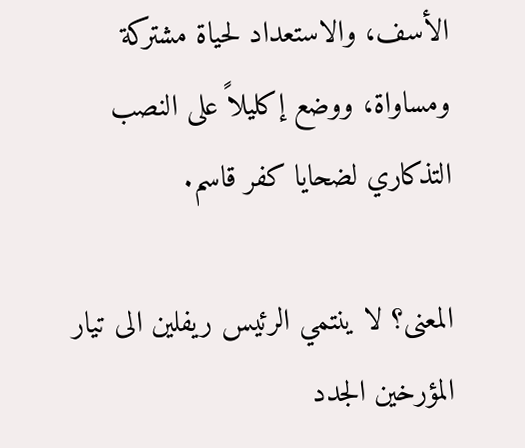الأسف، والاستعداد لحياة مشتركة ومساواة، ووضع إكليلاً على النصب التذكاري لضحايا كفر قاسم.

المعنى؟ لا ينتمي الرئيس ريفلين الى تيار المؤرخين الجدد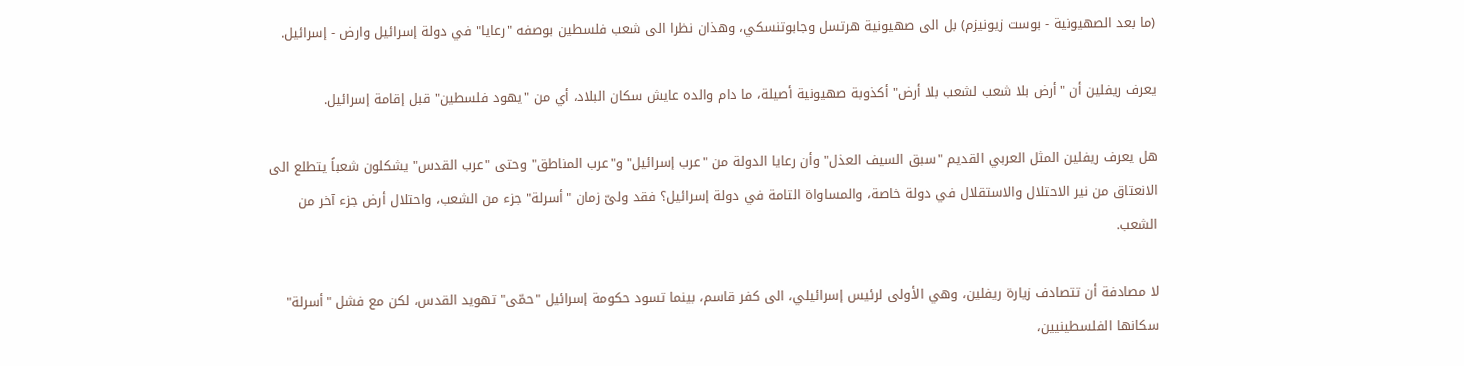(ما بعد الصهيونية - بوست زيونيزم) بل الى صهيونية هرتسل وجابوتنسكي، وهذان نظرا الى شعب فلسطين بوصفه "رعايا" في دولة إسرائيل وارض - إسرائيل.

يعرف ريفلين أن "أرض بلا شعب لشعب بلا أرض" أكذوبة صهيونية أصيلة، ما دام والده عايش سكان البلاد، أي من "يهود فلسطين" قبل إقامة إسرائيل.

هل يعرف ريفلين المثل العربي القديم "سبق السيف العذل" وأن رعايا الدولة من "عرب إسرائيل" و"عرب المناطق" وحتى "عرب القدس" يشكلون شعباً يتطلع الى الانعتاق من نير الاحتلال والاستقلال في دولة خاصة، والمساواة التامة في دولة إسرائيل؟ فقد ولىّ زمان "أسرلة" جزء من الشعب، واحتلال أرض جزء آخر من الشعب.

لا مصادفة أن تتصادف زيارة ريفلين، وهي الأولى لرئيس إسرائيلي، الى كفر قاسم، بينما تسود حكومة إسرائيل "حمّى" تهويد القدس، لكن مع فشل "أسرلة" سكانها الفلسطينيين،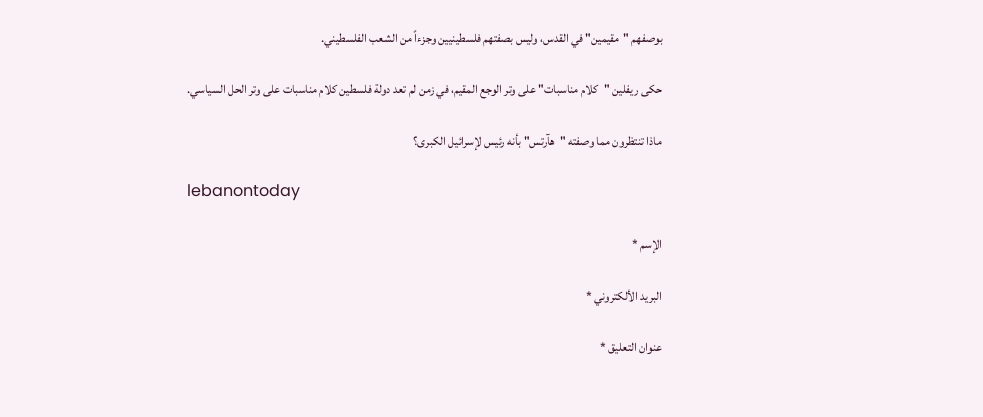بوصفهم "مقيمين" في القدس، وليس بصفتهم فلسطينيين وجزءاً من الشعب الفلسطيني.

حكى ريفلين "كلام مناسبات" على وتر الوجع المقيم، في زمن لم تعد دولة فلسطين كلام مناسبات على وتر الحل السياسي.

ماذا تنتظرون مما وصفته "هآرتس" بأنه رئيس لإسرائيل الكبرى؟

lebanontoday

الإسم *

البريد الألكتروني *

عنوان التعليق *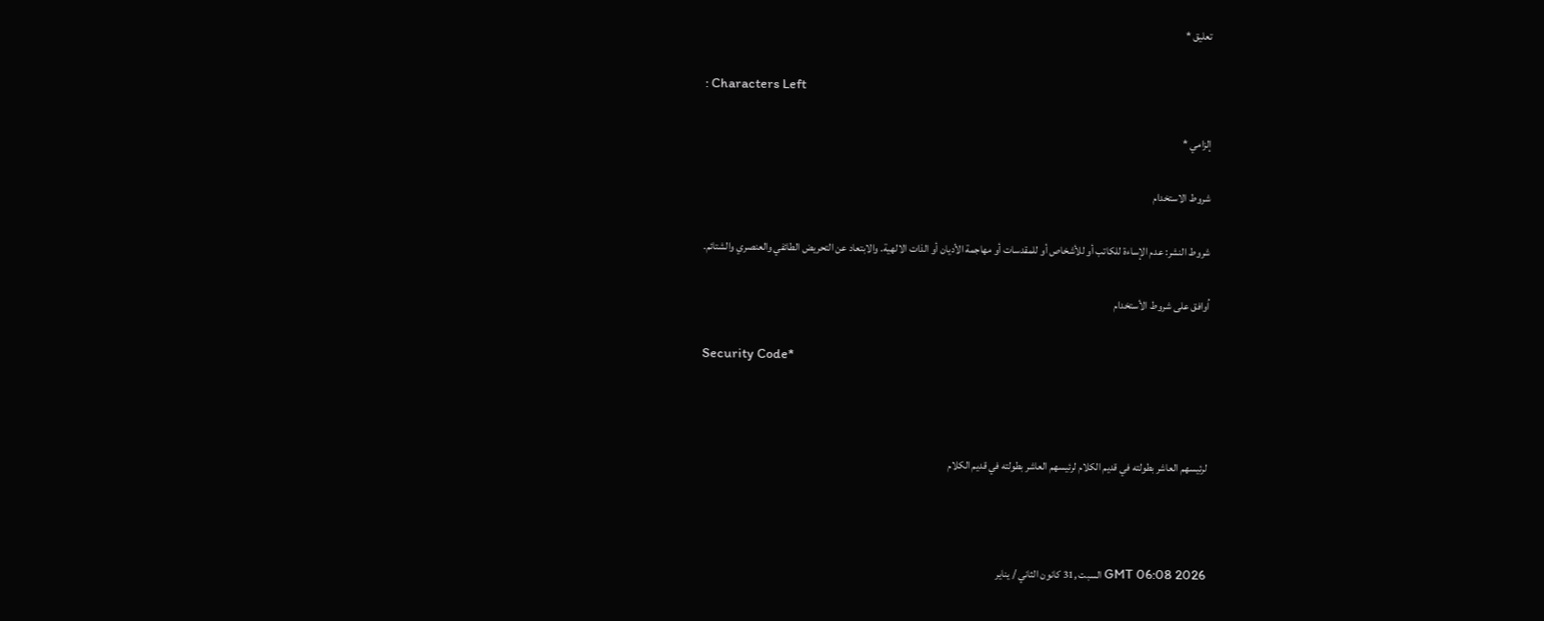تعليق *

: Characters Left

إلزامي *

شروط الاستخدام

شروط النشر: عدم الإساءة للكاتب أو للأشخاص أو للمقدسات أو مهاجمة الأديان أو الذات الالهية. والابتعاد عن التحريض الطائفي والعنصري والشتائم.

اُوافق على شروط الأستخدام

Security Code*



لرئيسهم العاشر بطولته في قديم الكلام لرئيسهم العاشر بطولته في قديم الكلام



GMT 06:08 2026 السبت ,31 كانون الثاني / يناير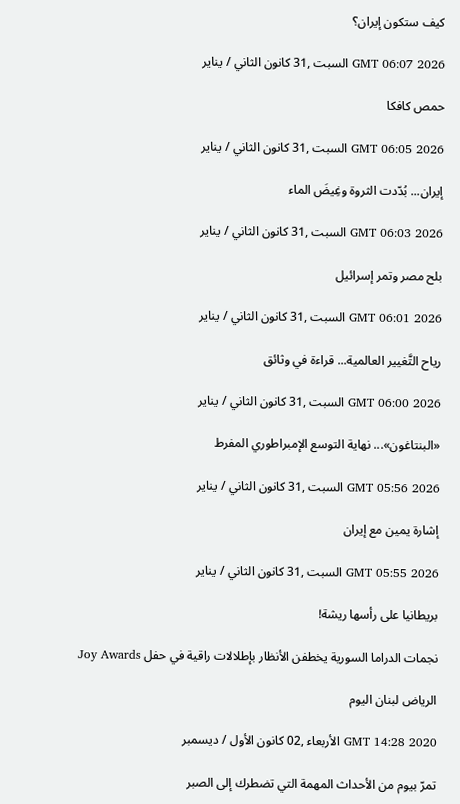كيف ستكون إيران؟

GMT 06:07 2026 السبت ,31 كانون الثاني / يناير

حمص كافكا

GMT 06:05 2026 السبت ,31 كانون الثاني / يناير

إيران... بُدّدت الثروة وغِيضَ الماء

GMT 06:03 2026 السبت ,31 كانون الثاني / يناير

بلح مصر وتمر إسرائيل

GMT 06:01 2026 السبت ,31 كانون الثاني / يناير

رياح التَّغيير العالمية... قراءة في وثائق

GMT 06:00 2026 السبت ,31 كانون الثاني / يناير

«البنتاغون»... نهاية التوسع الإمبراطوري المفرط

GMT 05:56 2026 السبت ,31 كانون الثاني / يناير

إشارة يمين مع إيران

GMT 05:55 2026 السبت ,31 كانون الثاني / يناير

بريطانيا على رأسها ريشة!

نجمات الدراما السورية يخطفن الأنظار بإطلالات راقية في حفل Joy Awards

الرياض لبنان اليوم

GMT 14:28 2020 الأربعاء ,02 كانون الأول / ديسمبر

تمرّ بيوم من الأحداث المهمة التي تضطرك إلى الصبر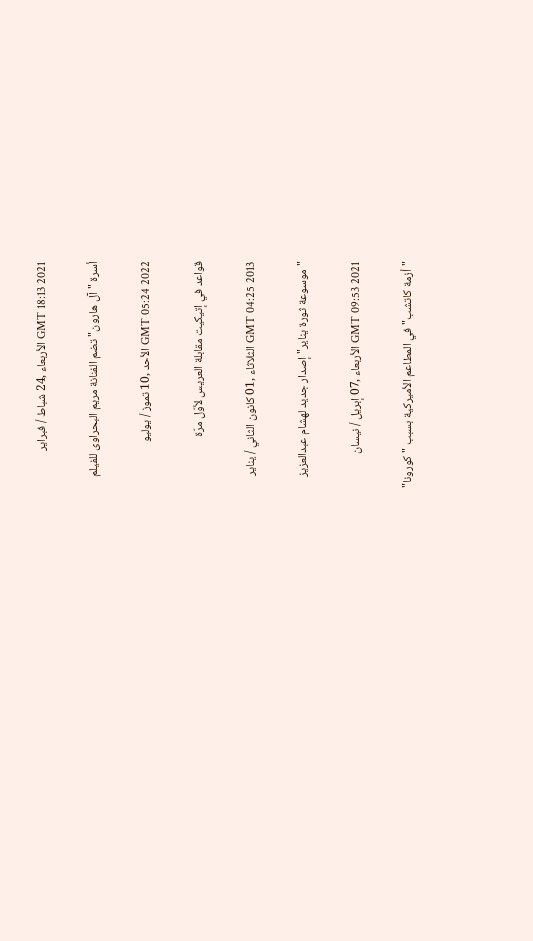GMT 18:13 2021 الأربعاء ,24 شباط / فبراير

أسرة "آل هارون" تضم الفنانة مريم البحراوى للفيلم

GMT 05:24 2022 الأحد ,10 تموز / يوليو

قواعد في إتيكيت مقابلة العريس لأوّل مرّة

GMT 04:25 2013 الثلاثاء ,01 كانون الثاني / يناير

"موسوعة ثورة يناير" إصدار جديد لهشام عبدالعزيز

GMT 09:53 2021 الأربعاء ,07 إبريل / نيسان

"أزمة كاتشب" في المطاعم الأميركية بسبب "كورونا"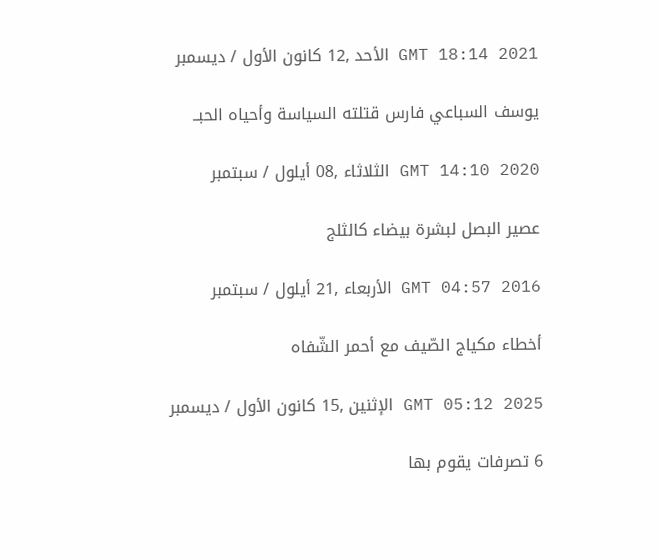GMT 18:14 2021 الأحد ,12 كانون الأول / ديسمبر

يوسف السباعي فارس قتلته السياسة وأحياه الحبــ

GMT 14:10 2020 الثلاثاء ,08 أيلول / سبتمبر

عصير البصل لبشرة بيضاء كالثلج

GMT 04:57 2016 الأربعاء ,21 أيلول / سبتمبر

أخطاء مكياج الصّيف مع أحمر الشّفاه

GMT 05:12 2025 الإثنين ,15 كانون الأول / ديسمبر

6 تصرفات يقوم بها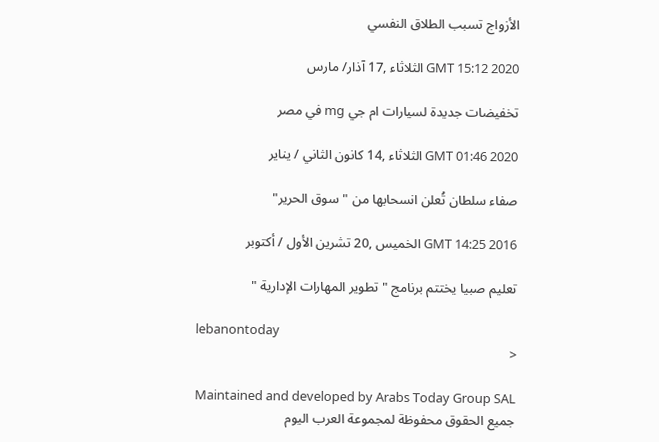الأزواج تسبب الطلاق النفسي

GMT 15:12 2020 الثلاثاء ,17 آذار/ مارس

تخفيضات جديدة لسيارات ام جي mg في مصر

GMT 01:46 2020 الثلاثاء ,14 كانون الثاني / يناير

صفاء سلطان تُعلن انسحابها من "سوق الحرير"

GMT 14:25 2016 الخميس ,20 تشرين الأول / أكتوبر

تعليم صبيا يختتم برنامج " تطوير المهارات الإدارية "

lebanontoday
<

Maintained and developed by Arabs Today Group SAL
جميع الحقوق محفوظة لمجموعة العرب اليوم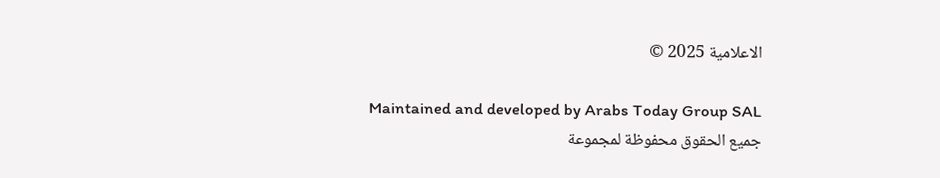الاعلامية 2025 ©

Maintained and developed by Arabs Today Group SAL
جميع الحقوق محفوظة لمجموعة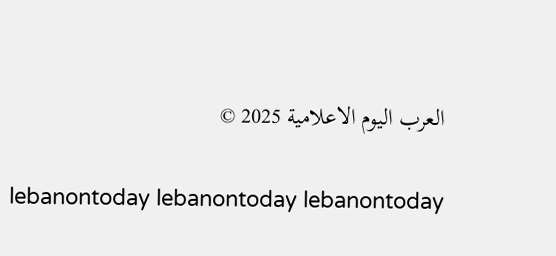العرب اليوم الاعلامية 2025 ©

lebanontoday lebanontoday lebanontoday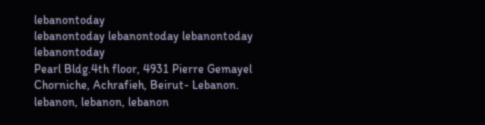lebanontoday
lebanontoday lebanontoday lebanontoday
lebanontoday
Pearl Bldg.4th floor, 4931 Pierre Gemayel Chorniche, Achrafieh, Beirut- Lebanon.
lebanon, lebanon, lebanon